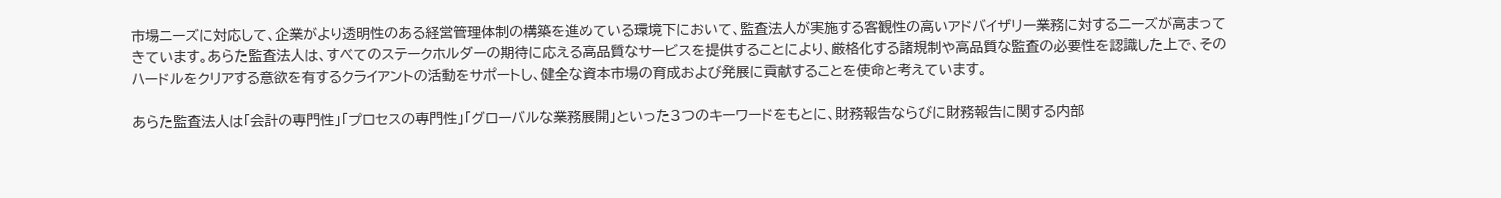市場ニーズに対応して、企業がより透明性のある経営管理体制の構築を進めている環境下において、監査法人が実施する客観性の高いアドバイザリー業務に対するニーズが高まってきています。あらた監査法人は、すべてのステークホルダーの期待に応える高品質なサービスを提供することにより、厳格化する諸規制や高品質な監査の必要性を認識した上で、そのハードルをクリアする意欲を有するクライアントの活動をサポートし、健全な資本市場の育成および発展に貢献することを使命と考えています。

あらた監査法人は「会計の専門性」「プロセスの専門性」「グローバルな業務展開」といった3つのキーワードをもとに、財務報告ならびに財務報告に関する内部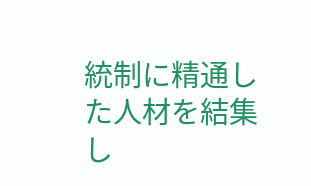統制に精通した人材を結集し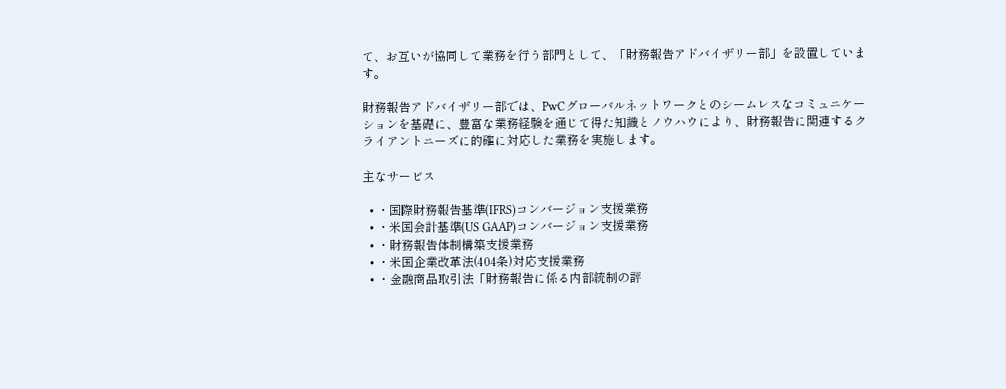て、お互いが協同して業務を行う部門として、「財務報告アドバイザリー部」を設置しています。

財務報告アドバイザリー部では、PwCグローバルネットワークとのシームレスなコミュニケーションを基礎に、豊富な業務経験を通じて得た知識とノウハウにより、財務報告に関連するクライアントニーズに的確に対応した業務を実施します。

主なサービス

  • ・国際財務報告基準(IFRS)コンバージョン支援業務
  • ・米国会計基準(US GAAP)コンバージョン支援業務
  • ・財務報告体制構築支援業務
  • ・米国企業改革法(404条)対応支援業務
  • ・金融商品取引法「財務報告に係る内部統制の評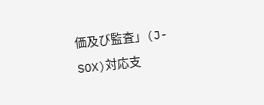価及び監査」(J-SOX)対応支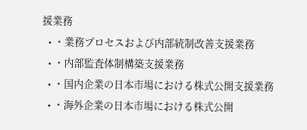援業務
  • ・業務プロセスおよび内部統制改善支援業務
  • ・内部監査体制構築支援業務
  • ・国内企業の日本市場における株式公開支援業務
  • ・海外企業の日本市場における株式公開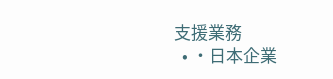支援業務
  • ・日本企業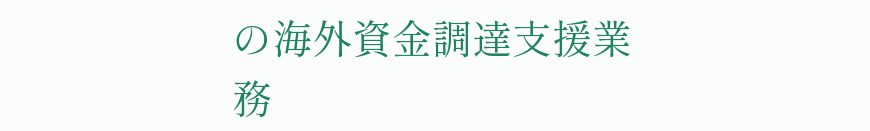の海外資金調達支援業務